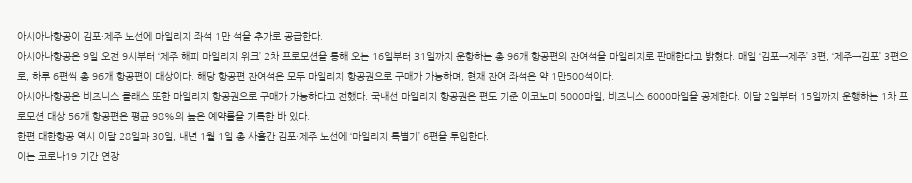아시아나항공이 김포·제주 노선에 마일리지 좌석 1만 석을 추가로 공급한다.
아시아나항공은 9일 오전 9시부터 ‘제주 해피 마일리지 위크’ 2차 프로모션을 통해 오는 16일부터 31일까지 운항하는 총 96개 항공편의 잔여석을 마일리지로 판매한다고 밝혔다. 매일 ‘김포→제주’ 3편, ‘제주→김포’ 3편으로, 하루 6편씩 총 96개 항공편이 대상이다. 해당 항공편 잔여석은 모두 마일리지 항공권으로 구매가 가능하며, 현재 잔여 좌석은 약 1만500석이다.
아시아나항공은 비즈니스 클래스 또한 마일리지 항공권으로 구매가 가능하다고 전했다. 국내선 마일리지 항공권은 편도 기준 이코노미 5000마일, 비즈니스 6000마일을 공제한다. 이달 2일부터 15일까지 운행하는 1차 프로모션 대상 56개 항공편은 평균 98%의 높은 예약률을 기록한 바 있다.
한편 대한항공 역시 이달 28일과 30일, 내년 1월 1일 총 사흘간 김포·제주 노선에 ‘마일리지 특별기’ 6편을 투입한다.
이는 코로나19 기간 연장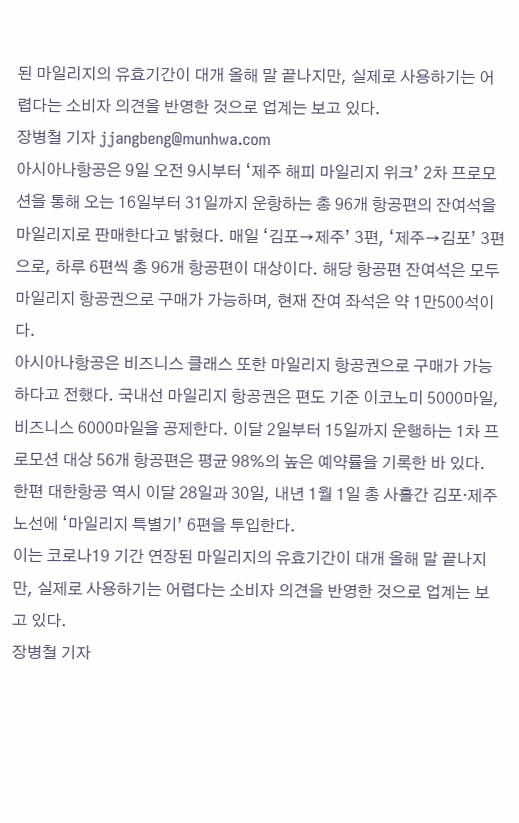된 마일리지의 유효기간이 대개 올해 말 끝나지만, 실제로 사용하기는 어렵다는 소비자 의견을 반영한 것으로 업계는 보고 있다.
장병철 기자 jjangbeng@munhwa.com
아시아나항공은 9일 오전 9시부터 ‘제주 해피 마일리지 위크’ 2차 프로모션을 통해 오는 16일부터 31일까지 운항하는 총 96개 항공편의 잔여석을 마일리지로 판매한다고 밝혔다. 매일 ‘김포→제주’ 3편, ‘제주→김포’ 3편으로, 하루 6편씩 총 96개 항공편이 대상이다. 해당 항공편 잔여석은 모두 마일리지 항공권으로 구매가 가능하며, 현재 잔여 좌석은 약 1만500석이다.
아시아나항공은 비즈니스 클래스 또한 마일리지 항공권으로 구매가 가능하다고 전했다. 국내선 마일리지 항공권은 편도 기준 이코노미 5000마일, 비즈니스 6000마일을 공제한다. 이달 2일부터 15일까지 운행하는 1차 프로모션 대상 56개 항공편은 평균 98%의 높은 예약률을 기록한 바 있다.
한편 대한항공 역시 이달 28일과 30일, 내년 1월 1일 총 사흘간 김포·제주 노선에 ‘마일리지 특별기’ 6편을 투입한다.
이는 코로나19 기간 연장된 마일리지의 유효기간이 대개 올해 말 끝나지만, 실제로 사용하기는 어렵다는 소비자 의견을 반영한 것으로 업계는 보고 있다.
장병철 기자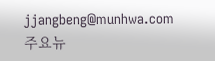jjangbeng@munhwa.com
주요뉴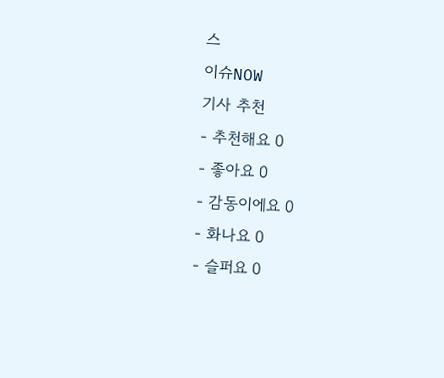스
이슈NOW
기사 추천
- 추천해요 0
- 좋아요 0
- 감동이에요 0
- 화나요 0
- 슬퍼요 0